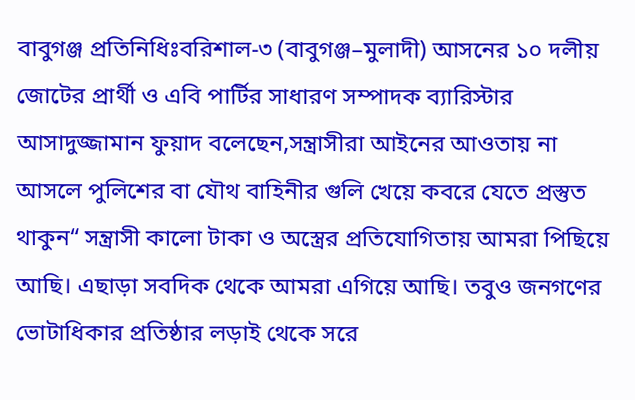বাবুগঞ্জ প্রতিনিধিঃবরিশাল-৩ (বাবুগঞ্জ–মুলাদী) আসনের ১০ দলীয় জোটের প্রার্থী ও এবি পার্টির সাধারণ সম্পাদক ব্যারিস্টার আসাদুজ্জামান ফুয়াদ বলেছেন,সন্ত্রাসীরা আইনের আওতায় না আসলে পুলিশের বা যৌথ বাহিনীর গুলি খেয়ে কবরে যেতে প্রস্তুত থাকুন“ সন্ত্রাসী কালো টাকা ও অস্ত্রের প্রতিযোগিতায় আমরা পিছিয়ে আছি। এছাড়া সবদিক থেকে আমরা এগিয়ে আছি। তবুও জনগণের ভোটাধিকার প্রতিষ্ঠার লড়াই থেকে সরে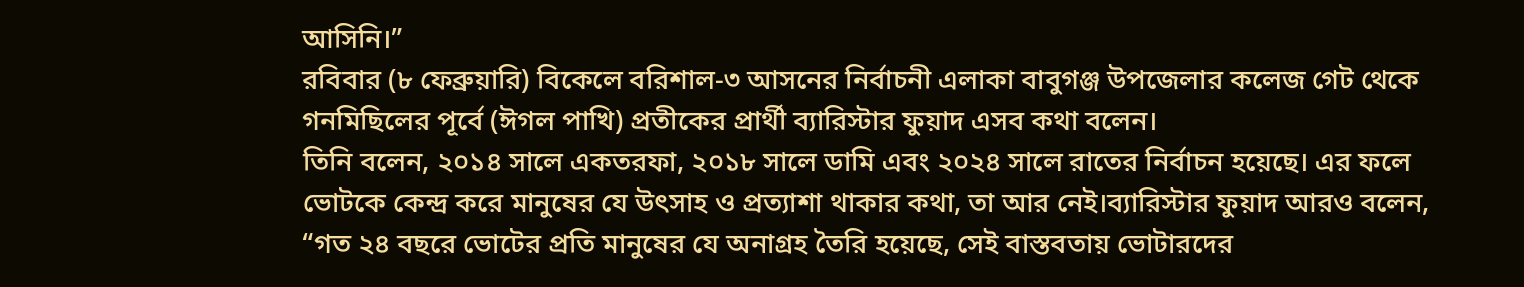আসিনি।”
রবিবার (৮ ফেব্রুয়ারি) বিকেলে বরিশাল-৩ আসনের নির্বাচনী এলাকা বাবুগঞ্জ উপজেলার কলেজ গেট থেকে গনমিছিলের পূর্বে (ঈগল পাখি) প্রতীকের প্রার্থী ব্যারিস্টার ফুয়াদ এসব কথা বলেন।
তিনি বলেন, ২০১৪ সালে একতরফা, ২০১৮ সালে ডামি এবং ২০২৪ সালে রাতের নির্বাচন হয়েছে। এর ফলে ভোটকে কেন্দ্র করে মানুষের যে উৎসাহ ও প্রত্যাশা থাকার কথা, তা আর নেই।ব্যারিস্টার ফুয়াদ আরও বলেন, “গত ২৪ বছরে ভোটের প্রতি মানুষের যে অনাগ্রহ তৈরি হয়েছে, সেই বাস্তবতায় ভোটারদের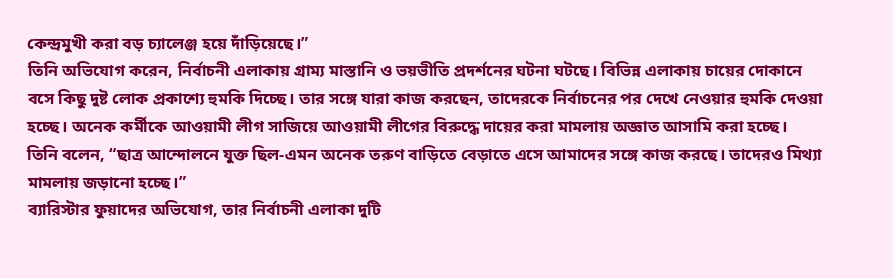কেন্দ্রমুখী করা বড় চ্যালেঞ্জ হয়ে দাঁড়িয়েছে।”
তিনি অভিযোগ করেন, নির্বাচনী এলাকায় গ্রাম্য মাস্তানি ও ভয়ভীতি প্রদর্শনের ঘটনা ঘটছে। বিভিন্ন এলাকায় চায়ের দোকানে বসে কিছু দুষ্ট লোক প্রকাশ্যে হুমকি দিচ্ছে। তার সঙ্গে যারা কাজ করছেন, তাদেরকে নির্বাচনের পর দেখে নেওয়ার হুমকি দেওয়া হচ্ছে। অনেক কর্মীকে আওয়ামী লীগ সাজিয়ে আওয়ামী লীগের বিরুদ্ধে দায়ের করা মামলায় অজ্ঞাত আসামি করা হচ্ছে।
তিনি বলেন, “ছাত্র আন্দোলনে যুক্ত ছিল-এমন অনেক তরুণ বাড়িতে বেড়াতে এসে আমাদের সঙ্গে কাজ করছে। তাদেরও মিথ্যা মামলায় জড়ানো হচ্ছে।”
ব্যারিস্টার ফুয়াদের অভিযোগ, তার নির্বাচনী এলাকা দুটি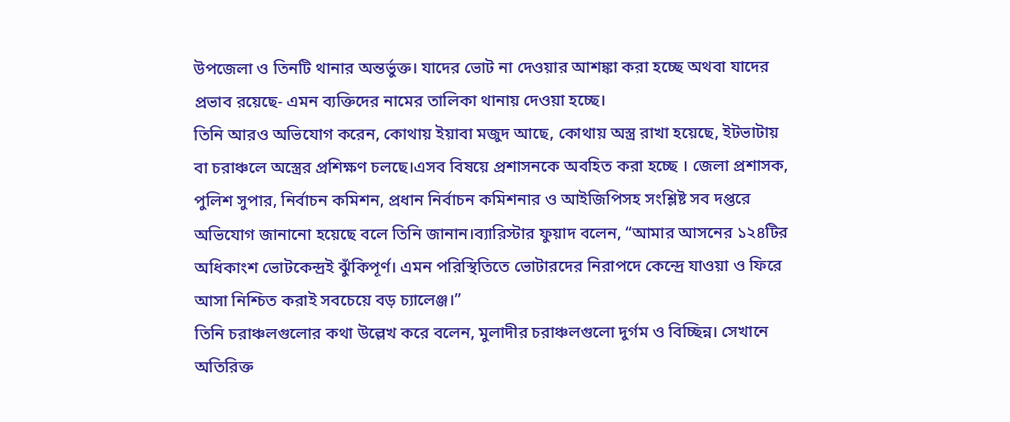উপজেলা ও তিনটি থানার অন্তর্ভুক্ত। যাদের ভোট না দেওয়ার আশঙ্কা করা হচ্ছে অথবা যাদের প্রভাব রয়েছে- এমন ব্যক্তিদের নামের তালিকা থানায় দেওয়া হচ্ছে।
তিনি আরও অভিযোগ করেন, কোথায় ইয়াবা মজুদ আছে, কোথায় অস্ত্র রাখা হয়েছে, ইটভাটায় বা চরাঞ্চলে অস্ত্রের প্রশিক্ষণ চলছে।এসব বিষয়ে প্রশাসনকে অবহিত করা হচ্ছে । জেলা প্রশাসক, পুলিশ সুপার, নির্বাচন কমিশন, প্রধান নির্বাচন কমিশনার ও আইজিপিসহ সংশ্লিষ্ট সব দপ্তরে অভিযোগ জানানো হয়েছে বলে তিনি জানান।ব্যারিস্টার ফুয়াদ বলেন, “আমার আসনের ১২৪টির অধিকাংশ ভোটকেন্দ্রই ঝুঁকিপূর্ণ। এমন পরিস্থিতিতে ভোটারদের নিরাপদে কেন্দ্রে যাওয়া ও ফিরে আসা নিশ্চিত করাই সবচেয়ে বড় চ্যালেঞ্জ।”
তিনি চরাঞ্চলগুলোর কথা উল্লেখ করে বলেন, মুলাদীর চরাঞ্চলগুলো দুর্গম ও বিচ্ছিন্ন। সেখানে অতিরিক্ত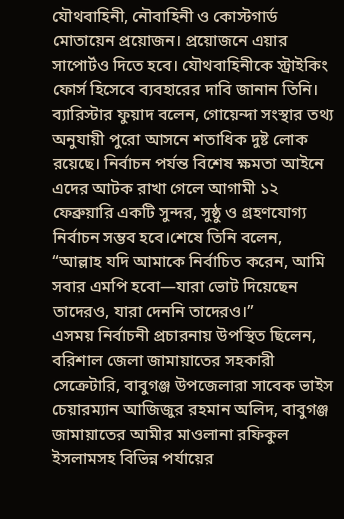যৌথবাহিনী, নৌবাহিনী ও কোস্টগার্ড মোতায়েন প্রয়োজন। প্রয়োজনে এয়ার সাপোর্টও দিতে হবে। যৌথবাহিনীকে স্ট্রাইকিং ফোর্স হিসেবে ব্যবহারের দাবি জানান তিনি।
ব্যারিস্টার ফুয়াদ বলেন, গোয়েন্দা সংস্থার তথ্য অনুযায়ী পুরো আসনে শতাধিক দুষ্ট লোক রয়েছে। নির্বাচন পর্যন্ত বিশেষ ক্ষমতা আইনে এদের আটক রাখা গেলে আগামী ১২ ফেব্রুয়ারি একটি সুন্দর, সুষ্ঠু ও গ্রহণযোগ্য নির্বাচন সম্ভব হবে।শেষে তিনি বলেন, “আল্লাহ যদি আমাকে নির্বাচিত করেন, আমি সবার এমপি হবো—যারা ভোট দিয়েছেন তাদেরও, যারা দেননি তাদেরও।”
এসময় নির্বাচনী প্রচারনায় উপস্থিত ছিলেন, বরিশাল জেলা জামায়াতের সহকারী সেক্রেটারি, বাবুগঞ্জ উপজেলারা সাবেক ভাইস চেয়ারম্যান আজিজুর রহমান অলিদ, বাবুগঞ্জ জামায়াতের আমীর মাওলানা রফিকুল ইসলামসহ বিভিন্ন পর্যায়ের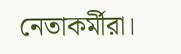নেতাকর্মীরা।